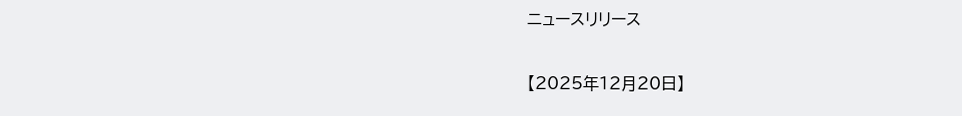ニュースリリース

【2025年12月20日】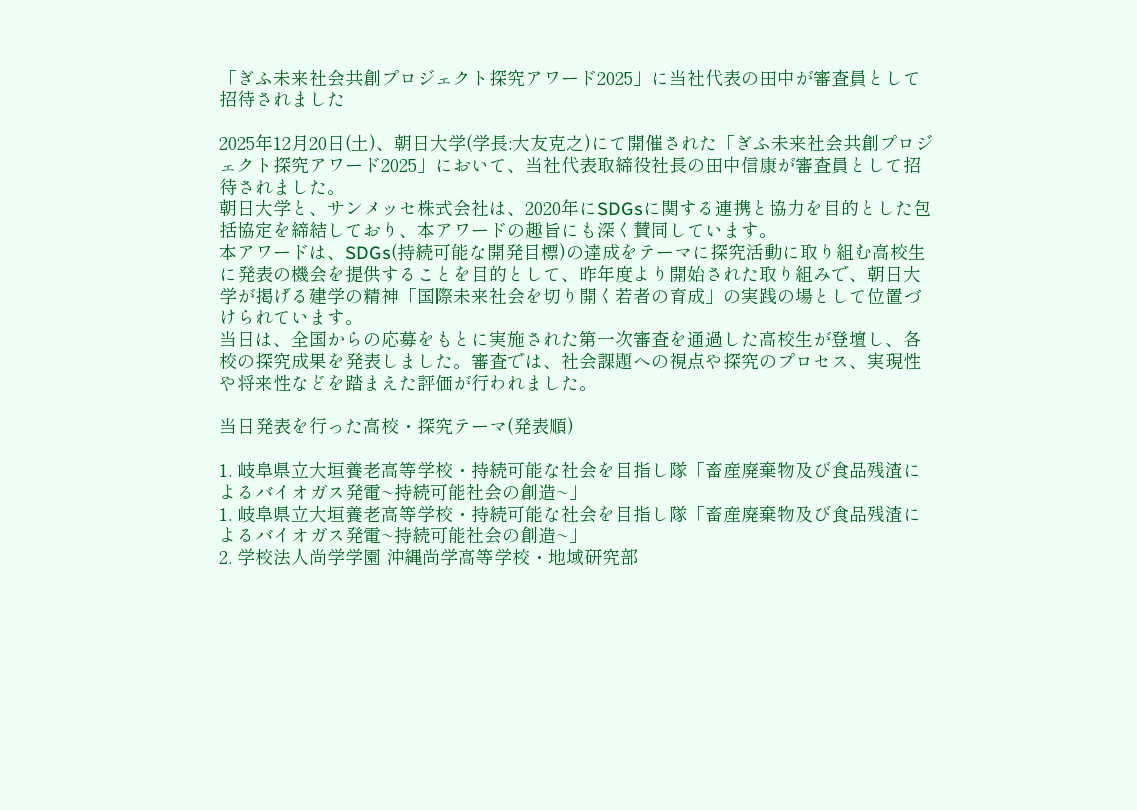「ぎふ未来社会共創プロジェクト探究アワード2025」に当社代表の田中が審査員として招待されました

2025年12月20日(土)、朝日大学(学長:大友克之)にて開催された「ぎふ未来社会共創プロジェクト探究アワード2025」において、当社代表取締役社長の田中信康が審査員として招待されました。
朝日大学と、サンメッセ株式会社は、2020年にSDGsに関する連携と協力を目的とした包括協定を締結しており、本アワードの趣旨にも深く賛同しています。
本アワードは、SDGs(持続可能な開発目標)の達成をテーマに探究活動に取り組む高校生に発表の機会を提供することを目的として、昨年度より開始された取り組みで、朝日大学が掲げる建学の精神「国際未来社会を切り開く若者の育成」の実践の場として位置づけられています。
当日は、全国からの応募をもとに実施された第一次審査を通過した高校生が登壇し、各校の探究成果を発表しました。審査では、社会課題への視点や探究のプロセス、実現性や将来性などを踏まえた評価が行われました。

当日発表を行った高校・探究テーマ(発表順)

1. 岐阜県立大垣養老高等学校・持続可能な社会を目指し隊「畜産廃棄物及び食品残渣によるバイオガス発電~持続可能社会の創造~」
1. 岐阜県立大垣養老高等学校・持続可能な社会を目指し隊「畜産廃棄物及び食品残渣によるバイオガス発電~持続可能社会の創造~」
2. 学校法人尚学学園 沖縄尚学高等学校・地域研究部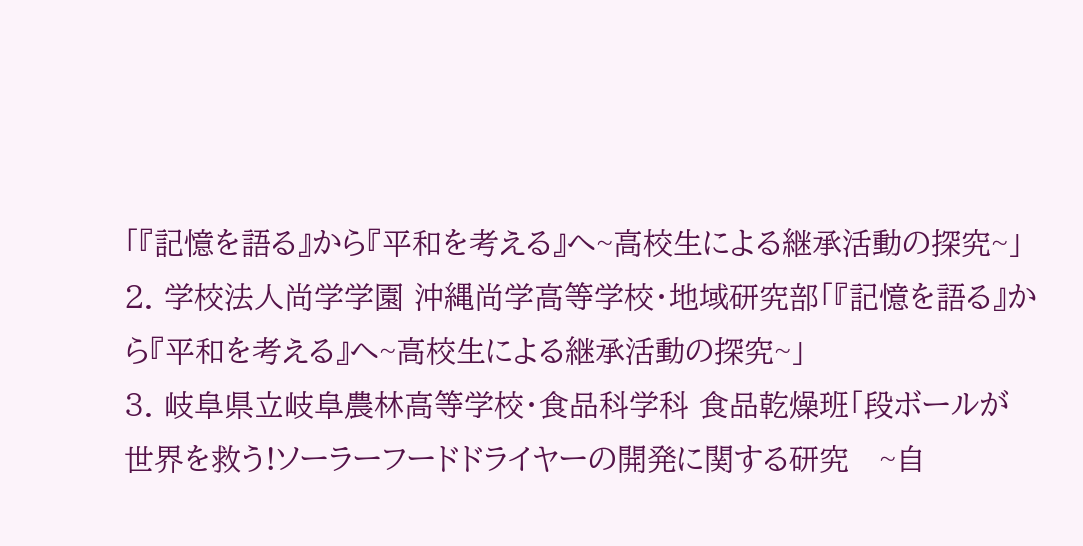「『記憶を語る』から『平和を考える』へ~高校生による継承活動の探究~」
2. 学校法人尚学学園 沖縄尚学高等学校・地域研究部「『記憶を語る』から『平和を考える』へ~高校生による継承活動の探究~」
3. 岐阜県立岐阜農林高等学校・食品科学科 食品乾燥班「段ボールが世界を救う!ソーラーフードドライヤーの開発に関する研究   ~自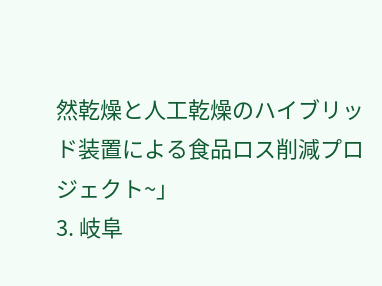然乾燥と人工乾燥のハイブリッド装置による食品ロス削減プロジェクト~」
3. 岐阜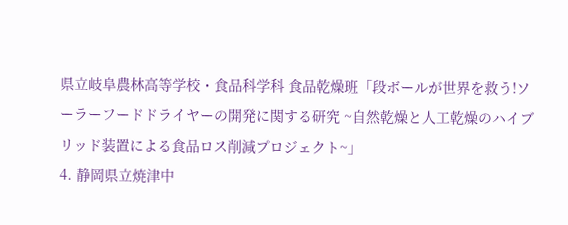県立岐阜農林高等学校・食品科学科 食品乾燥班「段ボールが世界を救う!ソーラーフードドライヤーの開発に関する研究 ~自然乾燥と人工乾燥のハイブリッド装置による食品ロス削減プロジェクト~」
4. 静岡県立焼津中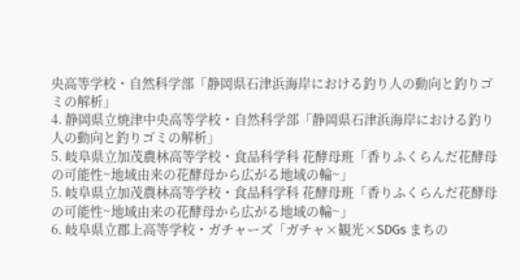央高等学校・自然科学部「静岡県石津浜海岸における釣り人の動向と釣りゴミの解析」
4. 静岡県立焼津中央高等学校・自然科学部「静岡県石津浜海岸における釣り人の動向と釣りゴミの解析」
5. 岐阜県立加茂農林高等学校・食品科学科 花酵母班「香りふくらんだ花酵母の可能性~地域由来の花酵母から広がる地域の輪~」
5. 岐阜県立加茂農林高等学校・食品科学科 花酵母班「香りふくらんだ花酵母の可能性~地域由来の花酵母から広がる地域の輪~」
6. 岐阜県立郡上高等学校・ガチャーズ「ガチャ×観光×SDGs まちの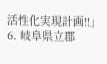活性化実現計画!!」
6. 岐阜県立郡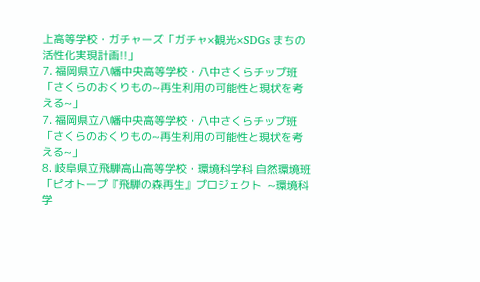上高等学校・ガチャーズ「ガチャ×観光×SDGs まちの活性化実現計画!!」
7. 福岡県立八幡中央高等学校・八中さくらチップ班「さくらのおくりもの~再生利用の可能性と現状を考える~」
7. 福岡県立八幡中央高等学校・八中さくらチップ班「さくらのおくりもの~再生利用の可能性と現状を考える~」
8. 岐阜県立飛騨高山高等学校・環境科学科 自然環境班「ピオトープ『飛騨の森再生』プロジェクト  ~環境科学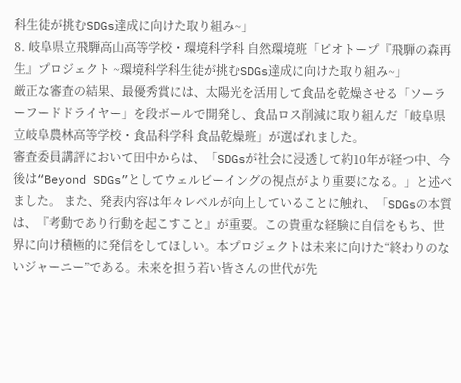科生徒が挑むSDGs達成に向けた取り組み~」
8. 岐阜県立飛騨高山高等学校・環境科学科 自然環境班「ピオトープ『飛騨の森再生』プロジェクト ~環境科学科生徒が挑むSDGs達成に向けた取り組み~」
厳正な審査の結果、最優秀賞には、太陽光を活用して食品を乾燥させる「ソーラーフードドライヤー」を段ボールで開発し、食品ロス削減に取り組んだ「岐阜県立岐阜農林高等学校・食品科学科 食品乾燥班」が選ばれました。
審査委員講評において田中からは、「SDGsが社会に浸透して約10年が経つ中、今後は“Beyond SDGs”としてウェルビーイングの視点がより重要になる。」と述べました。 また、発表内容は年々レベルが向上していることに触れ、「SDGsの本質は、『考動であり行動を起こすこと』が重要。この貴重な経験に自信をもち、世界に向け積極的に発信をしてほしい。本プロジェクトは未来に向けた“終わりのないジャーニー”である。未来を担う若い皆さんの世代が先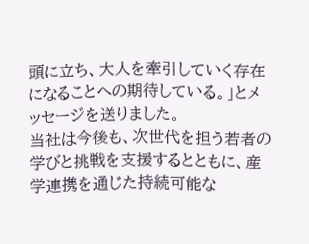頭に立ち、大人を牽引していく存在になることへの期待している。」とメッセージを送りました。
当社は今後も、次世代を担う若者の学びと挑戦を支援するとともに、産学連携を通じた持続可能な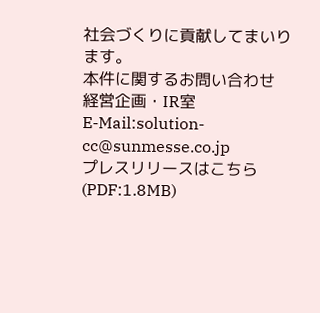社会づくりに貢献してまいります。
本件に関するお問い合わせ
経営企画・IR室
E-Mail:solution-cc@sunmesse.co.jp
プレスリリースはこちら(PDF:1.8MB)